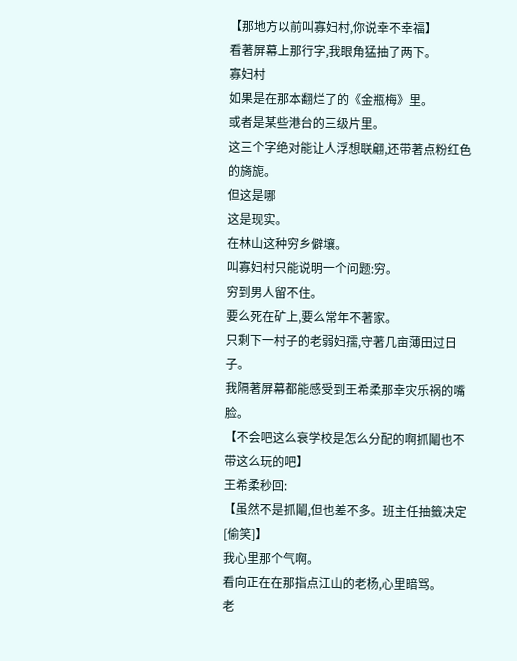【那地方以前叫寡妇村,你说幸不幸福】
看著屏幕上那行字,我眼角猛抽了两下。
寡妇村
如果是在那本翻烂了的《金瓶梅》里。
或者是某些港台的三级片里。
这三个字绝对能让人浮想联翩,还带著点粉红色的旖旎。
但这是哪
这是现实。
在林山这种穷乡僻壤。
叫寡妇村只能说明一个问题:穷。
穷到男人留不住。
要么死在矿上,要么常年不著家。
只剩下一村子的老弱妇孺,守著几亩薄田过日子。
我隔著屏幕都能感受到王希柔那幸灾乐祸的嘴脸。
【不会吧这么衰学校是怎么分配的啊抓鬮也不带这么玩的吧】
王希柔秒回:
【虽然不是抓鬮,但也差不多。班主任抽籤决定[偷笑]】
我心里那个气啊。
看向正在在那指点江山的老杨,心里暗骂。
老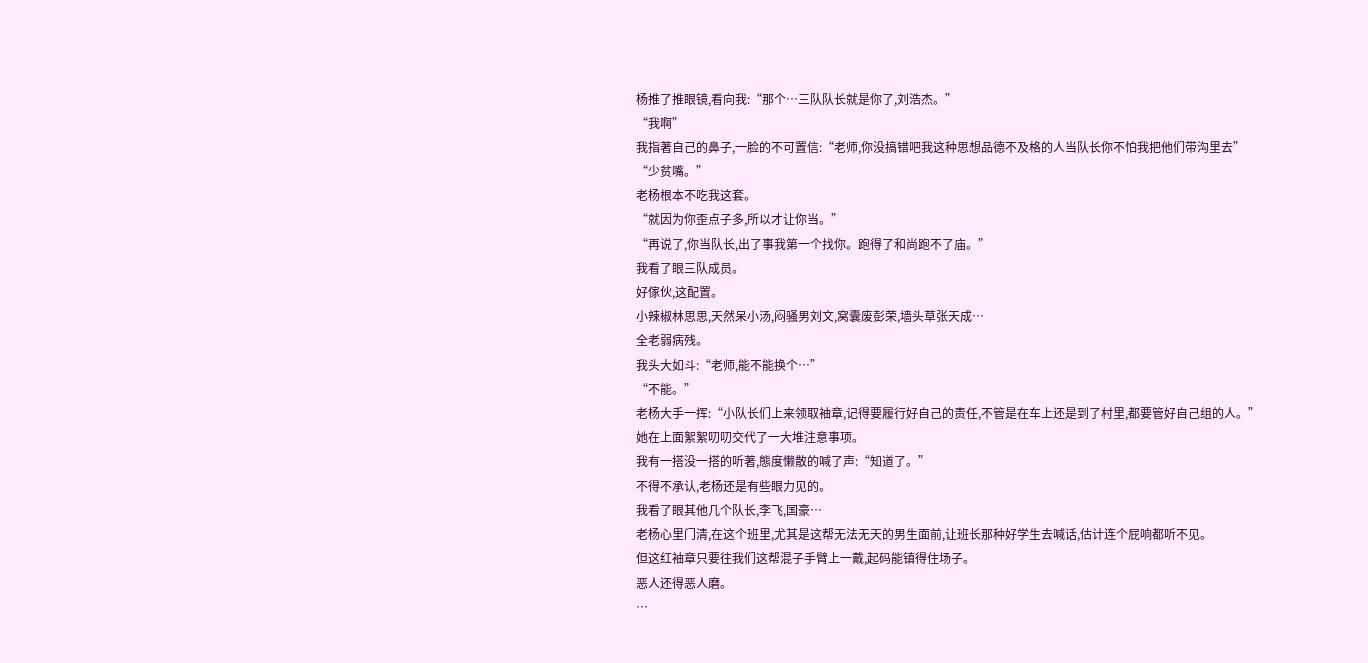杨推了推眼镜,看向我:“那个…三队队长就是你了,刘浩杰。”
“我啊”
我指著自己的鼻子,一脸的不可置信:“老师,你没搞错吧我这种思想品德不及格的人当队长你不怕我把他们带沟里去”
“少贫嘴。”
老杨根本不吃我这套。
“就因为你歪点子多,所以才让你当。”
“再说了,你当队长,出了事我第一个找你。跑得了和尚跑不了庙。”
我看了眼三队成员。
好傢伙,这配置。
小辣椒林思思,天然呆小汤,闷骚男刘文,窝囊废彭荣,墙头草张天成…
全老弱病残。
我头大如斗:“老师,能不能换个…”
“不能。”
老杨大手一挥:“小队长们上来领取袖章,记得要履行好自己的责任,不管是在车上还是到了村里,都要管好自己组的人。”
她在上面絮絮叨叨交代了一大堆注意事项。
我有一搭没一搭的听著,態度懒散的喊了声:“知道了。”
不得不承认,老杨还是有些眼力见的。
我看了眼其他几个队长,李飞,国豪…
老杨心里门清,在这个班里,尤其是这帮无法无天的男生面前,让班长那种好学生去喊话,估计连个屁响都听不见。
但这红袖章只要往我们这帮混子手臂上一戴,起码能镇得住场子。
恶人还得恶人磨。
…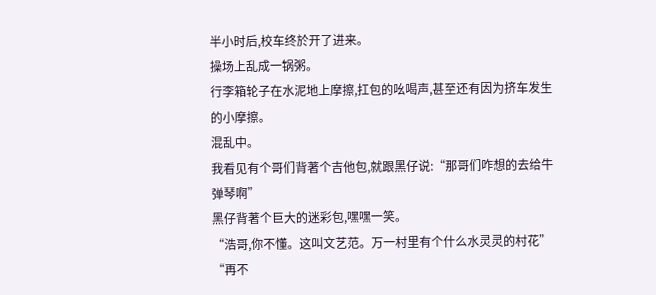半小时后,校车终於开了进来。
操场上乱成一锅粥。
行李箱轮子在水泥地上摩擦,扛包的吆喝声,甚至还有因为挤车发生的小摩擦。
混乱中。
我看见有个哥们背著个吉他包,就跟黑仔说:“那哥们咋想的去给牛弹琴啊”
黑仔背著个巨大的迷彩包,嘿嘿一笑。
“浩哥,你不懂。这叫文艺范。万一村里有个什么水灵灵的村花”
“再不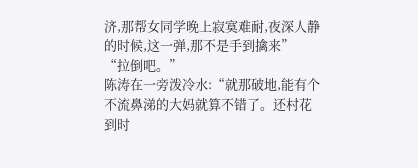济,那帮女同学晚上寂寞难耐,夜深人静的时候,这一弹,那不是手到擒来”
“拉倒吧。”
陈涛在一旁泼冷水:“就那破地,能有个不流鼻涕的大妈就算不错了。还村花到时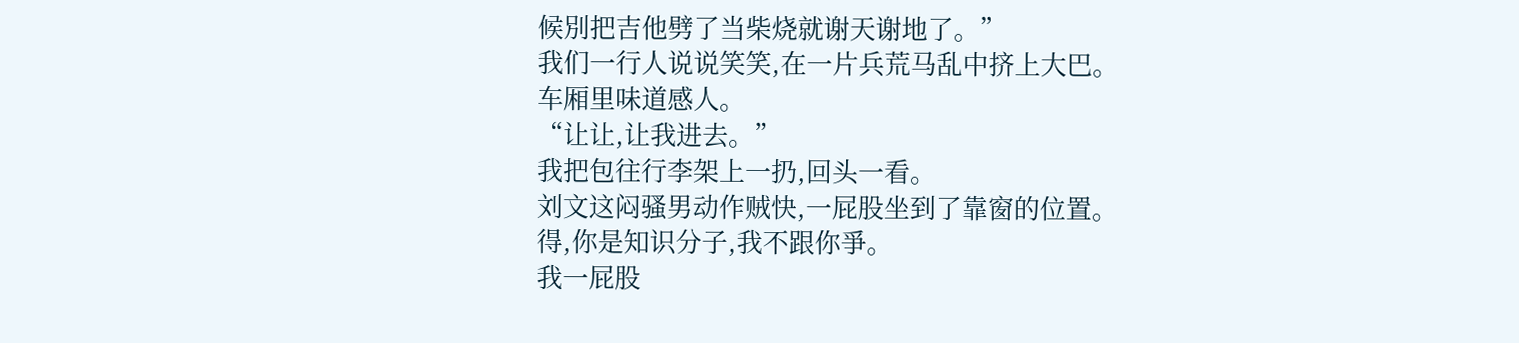候別把吉他劈了当柴烧就谢天谢地了。”
我们一行人说说笑笑,在一片兵荒马乱中挤上大巴。
车厢里味道感人。
“让让,让我进去。”
我把包往行李架上一扔,回头一看。
刘文这闷骚男动作贼快,一屁股坐到了靠窗的位置。
得,你是知识分子,我不跟你爭。
我一屁股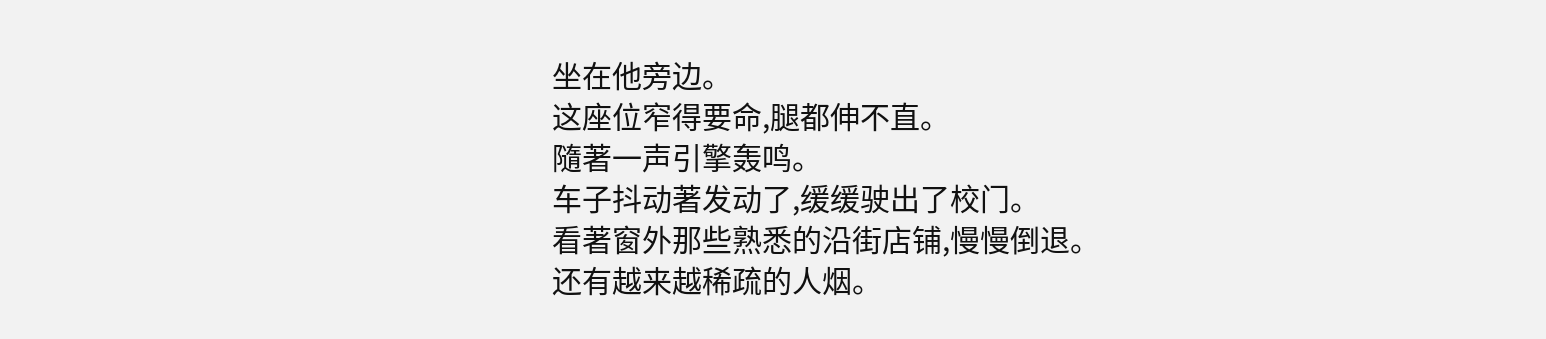坐在他旁边。
这座位窄得要命,腿都伸不直。
隨著一声引擎轰鸣。
车子抖动著发动了,缓缓驶出了校门。
看著窗外那些熟悉的沿街店铺,慢慢倒退。
还有越来越稀疏的人烟。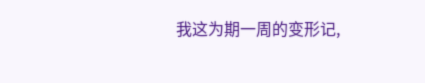我这为期一周的变形记,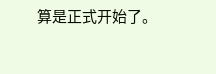算是正式开始了。